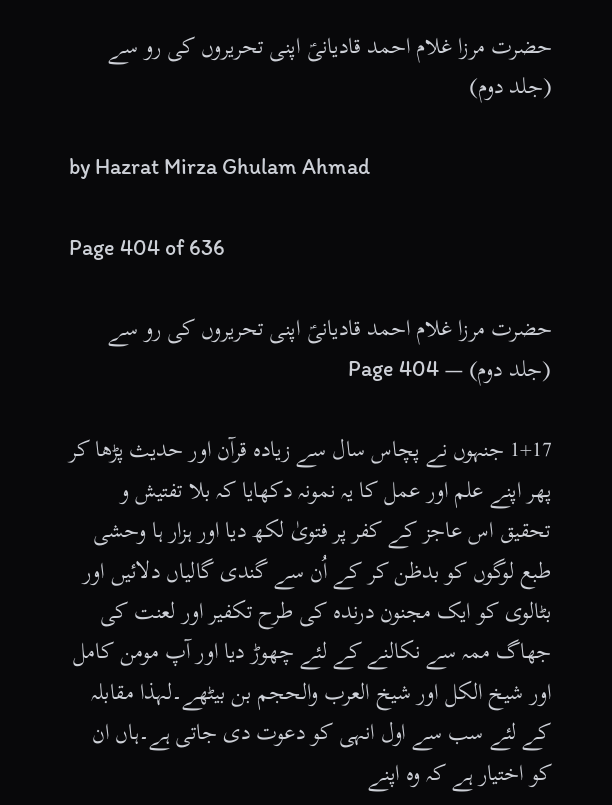حضرت مرزا غلام احمد قادیانیؑ اپنی تحریروں کی رو سے (جلد دوم)

by Hazrat Mirza Ghulam Ahmad

Page 404 of 636

حضرت مرزا غلام احمد قادیانیؑ اپنی تحریروں کی رو سے (جلد دوم) — Page 404

1+17 جنہوں نے پچاس سال سے زیادہ قرآن اور حدیث پڑھا کر پھر اپنے علم اور عمل کا یہ نمونہ دکھایا کہ بلا تفتیش و تحقیق اس عاجز کے کفر پر فتویٰ لکھ دیا اور ہزار ہا وحشی طبع لوگوں کو بدظن کر کے اُن سے گندی گالیاں دلائیں اور بٹالوی کو ایک مجنون درندہ کی طرح تکفیر اور لعنت کی جھاگ ممہ سے نکالنے کے لئے چھوڑ دیا اور آپ مومن کامل اور شیخ الکل اور شیخ العرب والحجم بن بیٹھے۔لہذا مقابلہ کے لئے سب سے اول انہی کو دعوت دی جاتی ہے۔ہاں ان کو اختیار ہے کہ وہ اپنے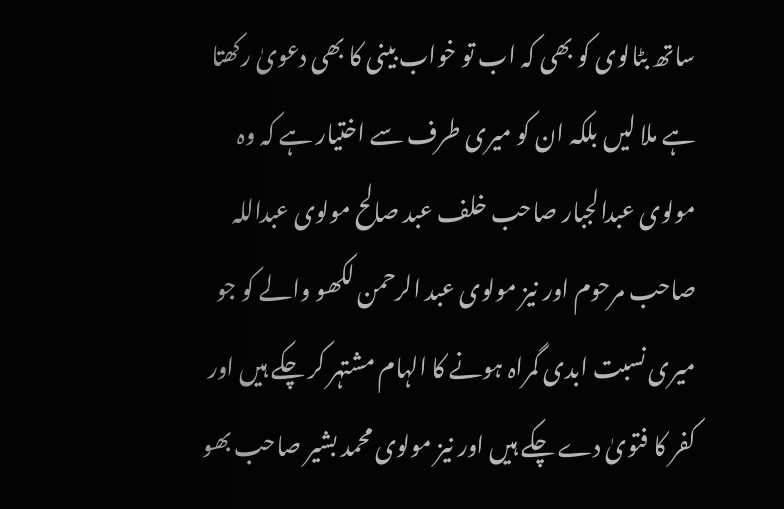ساتھ بٹالوی کو بھی کہ اب تو خواب بینی کا بھی دعویٰ رکھتا ہے ملا لیں بلکہ ان کو میری طرف سے اختیار ہے کہ وہ مولوی عبدالجبار صاحب خلف عبد صالح مولوی عبداللہ صاحب مرحوم اور نیز مولوی عبد الرحمن لکھو والے کو جو میری نسبت ابدی گمراہ ہونے کا الہام مشتہر کر چکے ہیں اور کفر کا فتویٰ دے چکے ہیں اور نیز مولوی محمد بشیر صاحب بھو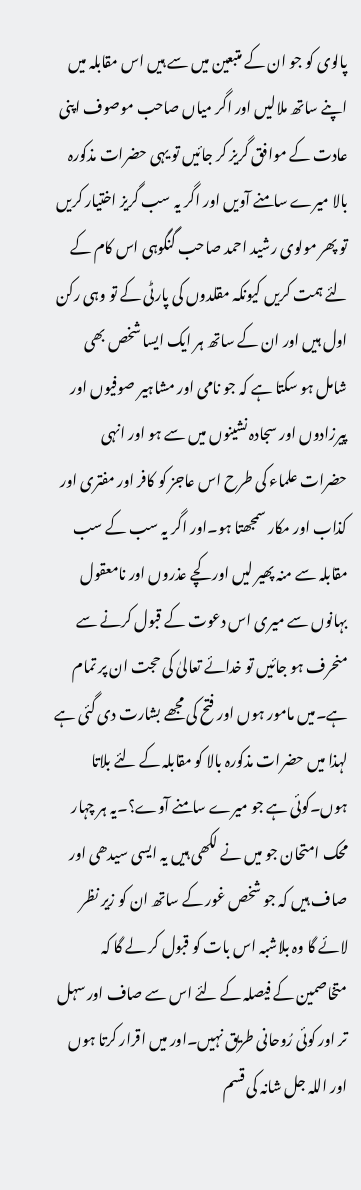پالوی کو جو ان کے متبعین میں سے ہیں اس مقابلہ میں اپنے ساتھ ملالیں اور اگر میاں صاحب موصوف اپنی عادت کے موافق گریز کر جائیں تو یہی حضرات مذکورہ بالا میرے سامنے آویں اور اگر یہ سب گریز اختیار کریں تو پھر مولوی رشید احمد صاحب گنگوہی اس کام کے لئے ہمت کریں کیونکہ مقلدوں کی پارٹی کے تو وہی رکن اول ہیں اور ان کے ساتھ ہر ایک ایسا شخص بھی شامل ہو سکتا ہے کہ جو نامی اور مشاہیر صوفیوں اور پیرزادوں اور سجادہ نشینوں میں سے ہو اور انہی حضرات علماء کی طرح اس عاجز کو کافر اور مفتری اور کذاب اور مکار سمجھتا ہو۔اور اگر یہ سب کے سب مقابلہ سے منہ پھیر لیں اور کچے عذروں اور نامعقول بہانوں سے میری اس دعوت کے قبول کرنے سے منحرف ہو جائیں تو خدائے تعالیٰ کی حجت ان پر تمام ہے۔میں مامور ہوں اور فتح کی مجھے بشارت دی گئی ہے لہذا میں حضرات مذکورہ بالا کو مقابلہ کے لئے بلاتا ہوں۔کوئی ہے جو میرے سامنے آوے؟۔یہ ہر چہار محک امتحان جو میں نے لکھی ہیں یہ ایسی سیدھی اور صاف ہیں کہ جو شخص غور کے ساتھ ان کو زیر نظر لائے گا وہ بلاشبہ اس بات کو قبول کر لے گا کہ متخاصمین کے فیصلہ کے لئے اس سے صاف اور سہل تر اور کوئی رُوحانی طریق نہیں۔اور میں اقرار کرتا ہوں اور اللہ جل شانہ کی قسم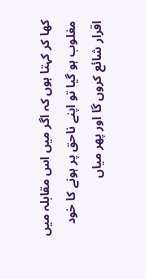کھا کر کہتا ہوں کہ اگر میں اس مقابلہ میں مغلوب ہو گیا تو اپنے ناحق پر ہونے کا خود اقرار شائع کروں گا اور پھر میاں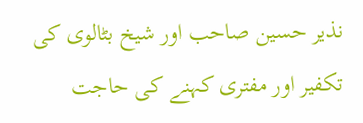نذیر حسین صاحب اور شیخ بٹالوی کی تکفیر اور مفتری کہنے کی حاجت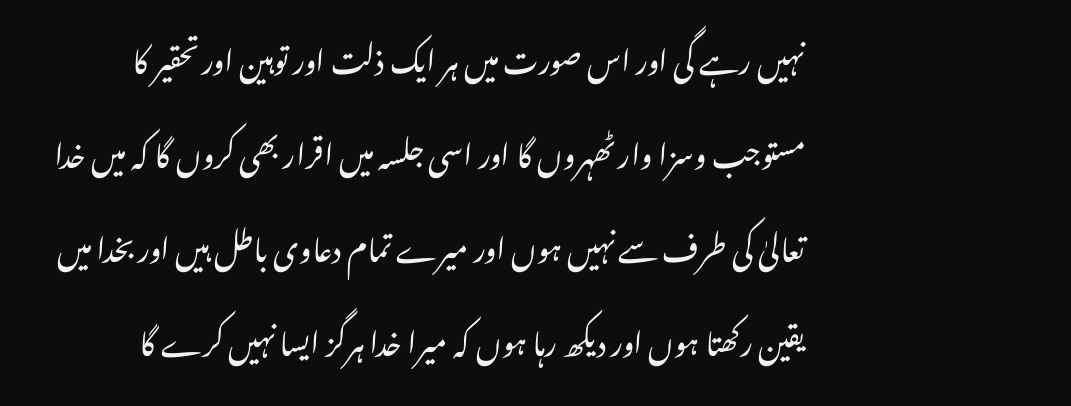نہیں رہے گی اور اس صورت میں ہر ایک ذلت اور توہین اور تحقیر کا مستوجب وسزا وار ٹھہروں گا اور اسی جلسہ میں اقرار بھی کروں گا کہ میں خدا تعالیٰ کی طرف سے نہیں ہوں اور میرے تمام دعاوی باطل ہیں اور بخدا میں یقین رکھتا ہوں اور دیکھ رہا ہوں کہ میرا خدا ہرگز ایسا نہیں کرے گا